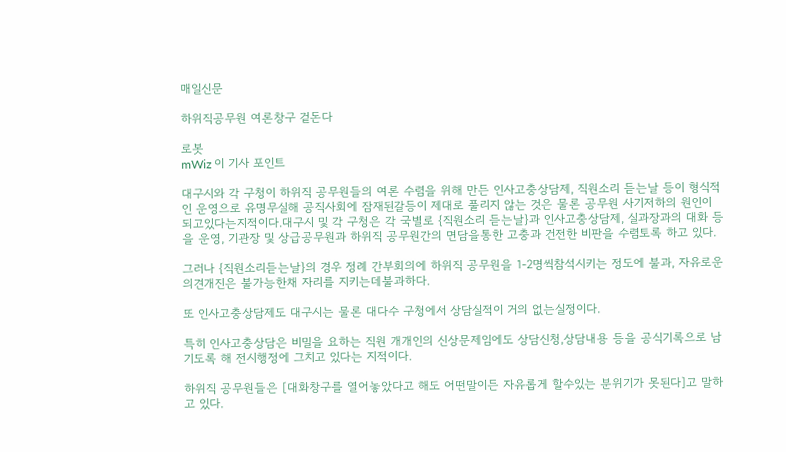매일신문

하위직공무원 여론창구 겉돈다

로봇
mWiz 이 기사 포인트

대구시와 각 구청이 하위직 공무원들의 여론 수렴을 위해 만든 인사고충상담제, 직원소리 듣는날 등이 형식적인 운영으로 유명무실해 공직사회에 잠재된갈등이 제대로 풀리지 않는 것은 물론 공무원 사기저하의 원인이 되고있다는지적이다.대구시 및 각 구청은 각 국별로 {직원소리 듣는날}과 인사고충상담제, 실과장과의 대화 등을 운영, 기관장 및 상급공무원과 하위직 공무원간의 면담을통한 고충과 건전한 비판을 수렴토록 하고 있다.

그러나 {직원소리듣는날}의 경우 정례 간부회의에 하위직 공무원을 1-2명씩참석시키는 정도에 불과, 자유로운 의견개진은 불가능한채 자리를 지키는데불과하다.

또 인사고충상담제도 대구시는 물론 대다수 구청에서 상담실적이 거의 없는실정이다.

특히 인사고충상담은 비밀을 요하는 직원 개개인의 신상문제임에도 상담신청,상담내용 등을 공식기록으로 남기도록 해 전시행정에 그치고 있다는 지적이다.

하위직 공무원들은 [대화창구를 열어놓았다고 해도 어떤말이든 자유롭게 할수있는 분위기가 못된다]고 말하고 있다.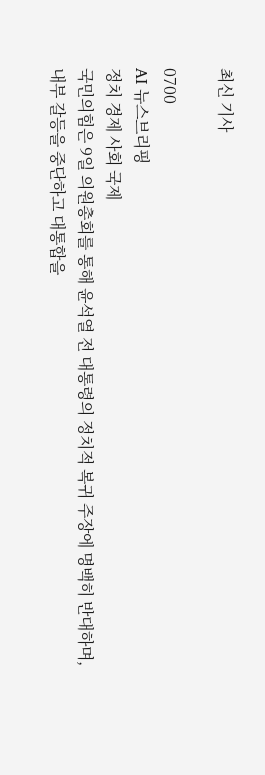최신 기사

0700
AI 뉴스브리핑
정치 경제 사회 국제
국민의힘은 9일 의원총회를 통해 윤석열 전 대통령의 정치적 복귀 주장에 명백히 반대하며, 내부 갈등을 중단하고 대통합을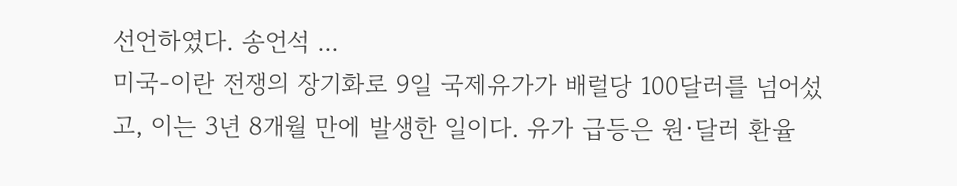선언하였다. 송언석 ...
미국-이란 전쟁의 장기화로 9일 국제유가가 배럴당 100달러를 넘어섰고, 이는 3년 8개월 만에 발생한 일이다. 유가 급등은 원·달러 환율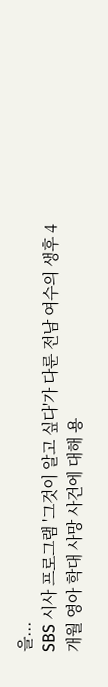을...
SBS 시사 프로그램 '그것이 알고 싶다'가 다룬 전남 여수의 생후 4개월 영아 학대 사망 사건에 대해 용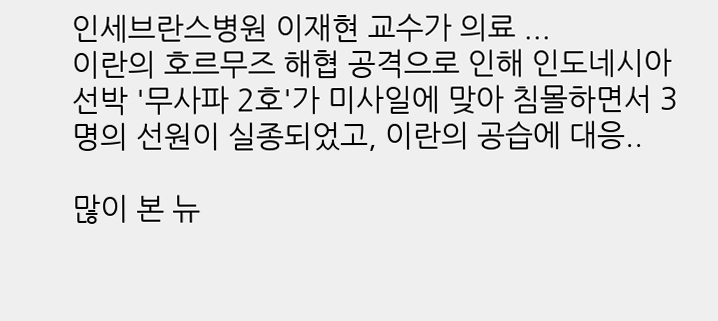인세브란스병원 이재현 교수가 의료 ...
이란의 호르무즈 해협 공격으로 인해 인도네시아 선박 '무사파 2호'가 미사일에 맞아 침몰하면서 3명의 선원이 실종되었고, 이란의 공습에 대응..

많이 본 뉴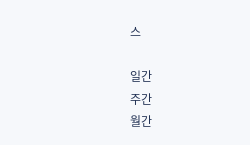스

일간
주간
월간